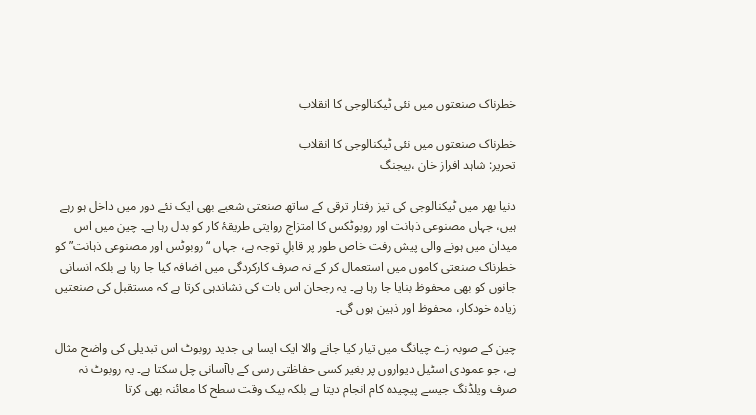خطرناک صنعتوں میں نئی ٹیکنالوجی کا انقلاب

خطرناک صنعتوں میں نئی ٹیکنالوجی کا انقلاب
تحریر: شاہد افراز خان ،بیجنگ

دنیا بھر میں ٹیکنالوجی کی تیز رفتار ترقی کے ساتھ صنعتی شعبے بھی ایک نئے دور میں داخل ہو رہے ہیں، جہاں مصنوعی ذہانت اور روبوٹکس کا امتزاج روایتی طریقۂ کار کو بدل رہا ہے۔ چین میں اس میدان میں ہونے والی پیش رفت خاص طور پر قابلِ توجہ ہے، جہاں “روبوٹس اور مصنوعی ذہانت” کو خطرناک صنعتی کاموں میں استعمال کر کے نہ صرف کارکردگی میں اضافہ کیا جا رہا ہے بلکہ انسانی جانوں کو بھی محفوظ بنایا جا رہا ہے۔ یہ رجحان اس بات کی نشاندہی کرتا ہے کہ مستقبل کی صنعتیں زیادہ خودکار، محفوظ اور ذہین ہوں گی۔

چین کے صوبہ زے چیانگ میں تیار کیا جانے والا ایک ایسا ہی جدید روبوٹ اس تبدیلی کی واضح مثال ہے، جو عمودی اسٹیل دیواروں پر بغیر کسی حفاظتی رسی کے باآسانی چل سکتا ہے۔ یہ روبوٹ نہ صرف ویلڈنگ جیسے پیچیدہ کام انجام دیتا ہے بلکہ بیک وقت سطح کا معائنہ بھی کرتا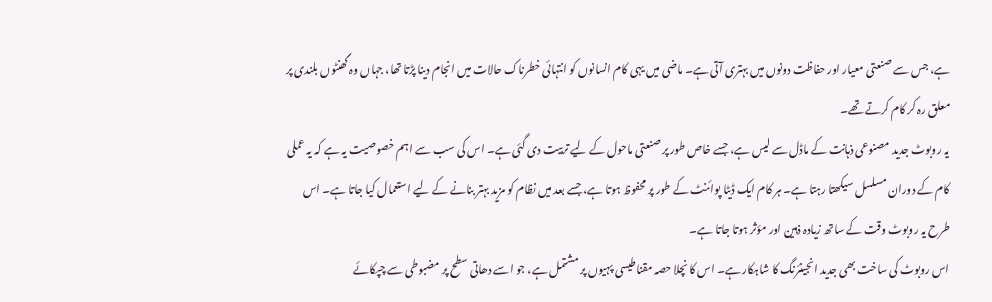ہے، جس سے صنعتی معیار اور حفاظت دونوں میں بہتری آتی ہے۔ ماضی میں یہی کام انسانوں کو انتہائی خطرناک حالات میں انجام دینا پڑتا تھا، جہاں وہ گھنٹوں بلندی پر معلق رہ کر کام کرتے تھے۔
یہ روبوٹ جدید مصنوعی ذہانت کے ماڈل سے لیس ہے، جسے خاص طور پر صنعتی ماحول کے لیے تربیت دی گئی ہے۔ اس کی سب سے اہم خصوصیت یہ ہے کہ یہ عملی کام کے دوران مسلسل سیکھتا رہتا ہے۔ ہر کام ایک ڈیٹا پوائنٹ کے طور پر محفوظ ہوتا ہے، جسے بعد میں نظام کو مزید بہتر بنانے کے لیے استعمال کیا جاتا ہے۔ اس طرح یہ روبوٹ وقت کے ساتھ زیادہ ذہین اور مؤثر ہوتا جاتا ہے۔
اس روبوٹ کی ساخت بھی جدید انجینئرنگ کا شاہکار ہے۔ اس کا نچلا حصہ مقناطیسی پہیوں پر مشتمل ہے، جو اسے دھاتی سطح پر مضبوطی سے چپکائے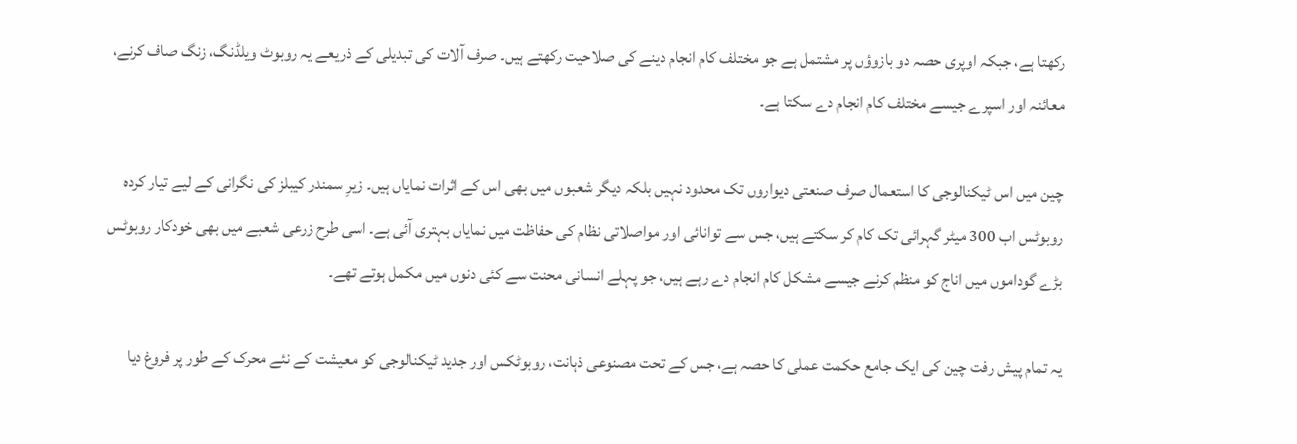رکھتا ہے، جبکہ اوپری حصہ دو بازوؤں پر مشتمل ہے جو مختلف کام انجام دینے کی صلاحیت رکھتے ہیں۔ صرف آلات کی تبدیلی کے ذریعے یہ روبوٹ ویلڈنگ، زنگ صاف کرنے، معائنہ اور اسپرے جیسے مختلف کام انجام دے سکتا ہے۔

چین میں اس ٹیکنالوجی کا استعمال صرف صنعتی دیواروں تک محدود نہیں بلکہ دیگر شعبوں میں بھی اس کے اثرات نمایاں ہیں۔ زیرِ سمندر کیبلز کی نگرانی کے لیے تیار کردہ روبوٹس اب 300 میٹر گہرائی تک کام کر سکتے ہیں، جس سے توانائی اور مواصلاتی نظام کی حفاظت میں نمایاں بہتری آئی ہے۔ اسی طرح زرعی شعبے میں بھی خودکار روبوٹس بڑے گوداموں میں اناج کو منظم کرنے جیسے مشکل کام انجام دے رہے ہیں، جو پہلے انسانی محنت سے کئی دنوں میں مکمل ہوتے تھے۔

یہ تمام پیش رفت چین کی ایک جامع حکمت عملی کا حصہ ہے، جس کے تحت مصنوعی ذہانت، روبوٹکس اور جدید ٹیکنالوجی کو معیشت کے نئے محرک کے طور پر فروغ دیا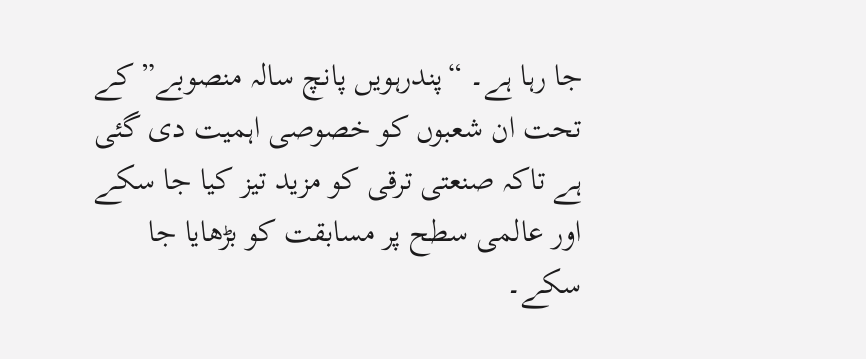جا رہا ہے۔ “پندرہویں پانچ سالہ منصوبے” کے تحت ان شعبوں کو خصوصی اہمیت دی گئی ہے تاکہ صنعتی ترقی کو مزید تیز کیا جا سکے اور عالمی سطح پر مسابقت کو بڑھایا جا سکے۔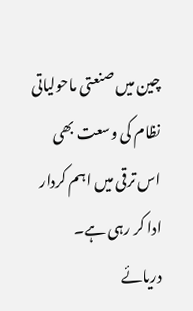چین میں صنعتی ماحولیاتی نظام کی وسعت بھی اس ترقی میں اہم کردار ادا کر رہی ہے۔ دریائے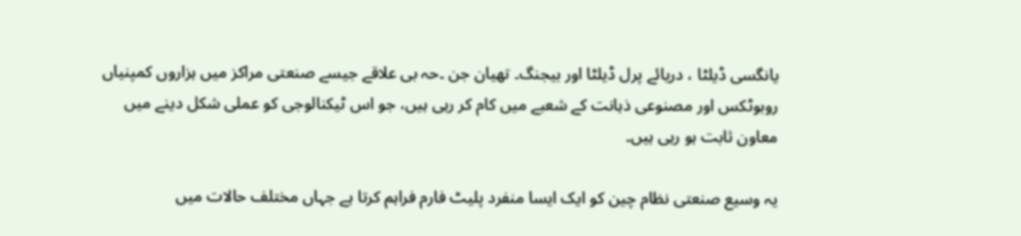یانگسی ڈیلٹا ، دریائے پرل ڈیلٹا اور بیجنگ۔ تھیان جن ۔حہ بی علاقے جیسے صنعتی مراکز میں ہزاروں کمپنیاں روبوٹکس اور مصنوعی ذہانت کے شعبے میں کام کر رہی ہیں، جو اس ٹیکنالوجی کو عملی شکل دینے میں معاون ثابت ہو رہی ہیں۔

یہ وسیع صنعتی نظام چین کو ایک ایسا منفرد پلیٹ فارم فراہم کرتا ہے جہاں مختلف حالات میں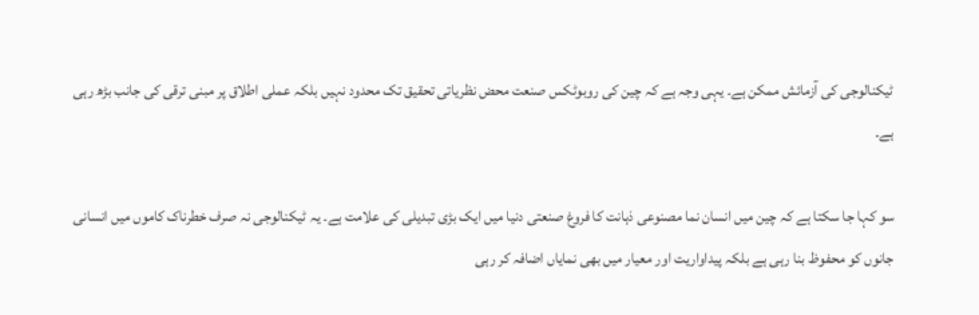ٹیکنالوجی کی آزمائش ممکن ہے۔ یہی وجہ ہے کہ چین کی روبوٹکس صنعت محض نظریاتی تحقیق تک محدود نہیں بلکہ عملی اطلاق پر مبنی ترقی کی جانب بڑھ رہی ہے۔

سو کہا جا سکتا ہے کہ چین میں انسان نما مصنوعی ذہانت کا فروغ صنعتی دنیا میں ایک بڑی تبدیلی کی علامت ہے۔ یہ ٹیکنالوجی نہ صرف خطرناک کاموں میں انسانی جانوں کو محفوظ بنا رہی ہے بلکہ پیداواریت اور معیار میں بھی نمایاں اضافہ کر رہی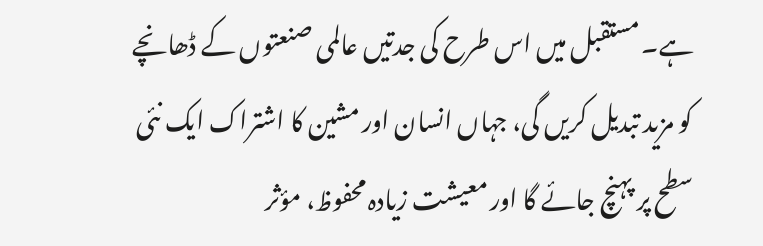ہے۔ مستقبل میں اس طرح کی جدتیں عالمی صنعتوں کے ڈھانچے کو مزید تبدیل کریں گی، جہاں انسان اور مشین کا اشتراک ایک نئی سطح پر پہنچ جائے گا اور معیشت زیادہ محفوظ، مؤثر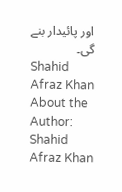اور پائیدار بنے گی۔
Shahid Afraz Khan
About the Author: Shahid Afraz Khan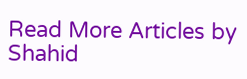Read More Articles by Shahid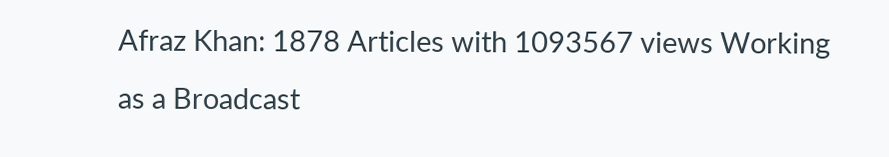Afraz Khan: 1878 Articles with 1093567 views Working as a Broadcast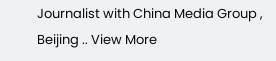Journalist with China Media Group , Beijing .. View More